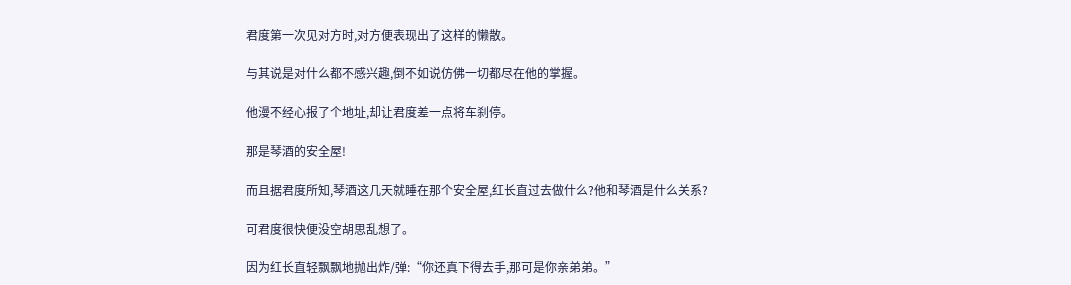君度第一次见对方时,对方便表现出了这样的懒散。

与其说是对什么都不感兴趣,倒不如说仿佛一切都尽在他的掌握。

他漫不经心报了个地址,却让君度差一点将车刹停。

那是琴酒的安全屋!

而且据君度所知,琴酒这几天就睡在那个安全屋,红长直过去做什么?他和琴酒是什么关系?

可君度很快便没空胡思乱想了。

因为红长直轻飘飘地抛出炸/弹:“你还真下得去手,那可是你亲弟弟。”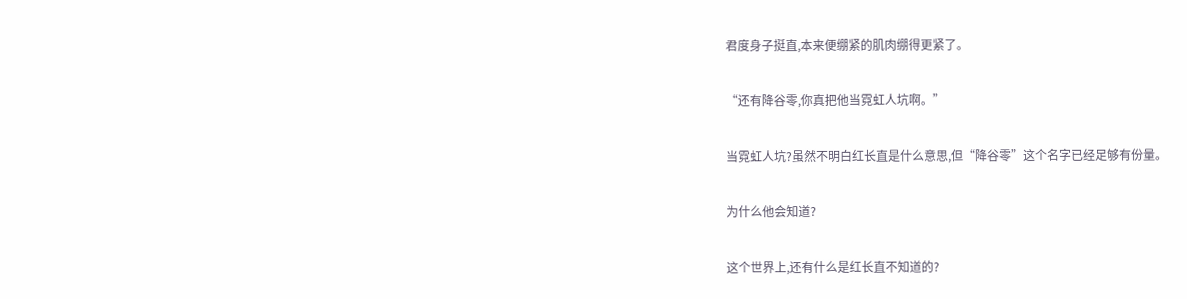君度身子挺直,本来便绷紧的肌肉绷得更紧了。

“还有降谷零,你真把他当霓虹人坑啊。”

当霓虹人坑?虽然不明白红长直是什么意思,但“降谷零”这个名字已经足够有份量。

为什么他会知道?

这个世界上,还有什么是红长直不知道的?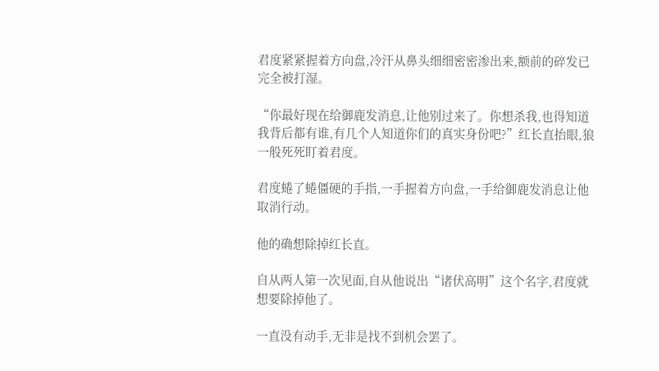君度紧紧握着方向盘,冷汗从鼻头细细密密渗出来,额前的碎发已完全被打湿。

“你最好现在给御鹿发消息,让他别过来了。你想杀我,也得知道我背后都有谁,有几个人知道你们的真实身份吧?”红长直抬眼,狼一般死死盯着君度。

君度蜷了蜷僵硬的手指,一手握着方向盘,一手给御鹿发消息让他取消行动。

他的确想除掉红长直。

自从两人第一次见面,自从他说出“诸伏高明”这个名字,君度就想要除掉他了。

一直没有动手,无非是找不到机会罢了。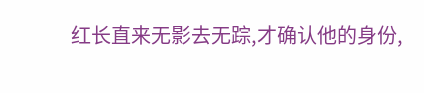红长直来无影去无踪,才确认他的身份,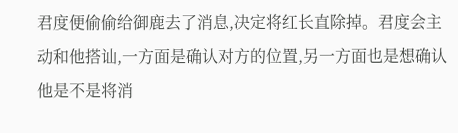君度便偷偷给御鹿去了消息,决定将红长直除掉。君度会主动和他搭讪,一方面是确认对方的位置,另一方面也是想确认他是不是将消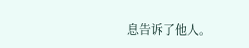息告诉了他人。